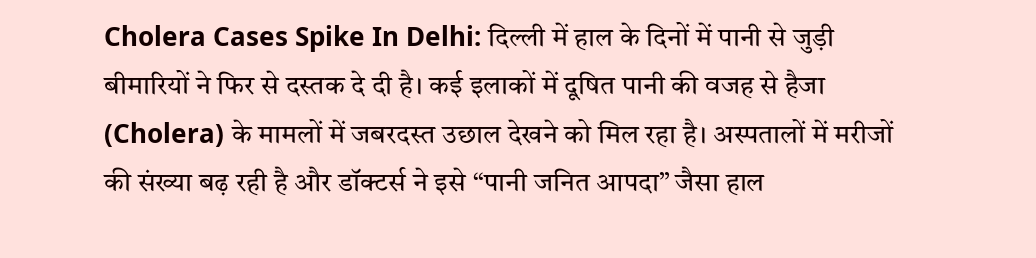Cholera Cases Spike In Delhi: दिल्ली में हाल के दिनों में पानी से जुड़ी बीमारियों ने फिर से दस्तक दे दी है। कई इलाकों में दूषित पानी की वजह से हैजा (Cholera) के मामलों में जबरदस्त उछाल देखने को मिल रहा है। अस्पतालों में मरीजों की संख्या बढ़ रही है और डॉक्टर्स ने इसे “पानी जनित आपदा” जैसा हाल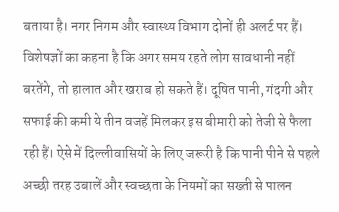बताया है। नगर निगम और स्वास्थ्य विभाग दोनों ही अलर्ट पर हैं।
विशेषज्ञों का कहना है कि अगर समय रहते लोग सावधानी नहीं बरतेंगे, तो हालात और खराब हो सकते हैं। दूषित पानी, गंदगी और सफाई की कमी ये तीन वजहें मिलकर इस बीमारी को तेजी से फैला रही हैं। ऐसे में दिल्लीवासियों के लिए जरूरी है कि पानी पीने से पहले अच्छी तरह उबालें और स्वच्छता के नियमों का सख्ती से पालन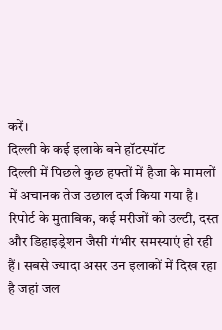करें।
दिल्ली के कई इलाके बने हॉटस्पॉट
दिल्ली में पिछले कुछ हफ्तों में हैजा के मामलों में अचानक तेज उछाल दर्ज किया गया है। रिपोर्ट के मुताबिक, कई मरीजों को उल्टी, दस्त और डिहाइड्रेशन जैसी गंभीर समस्याएं हो रही हैं। सबसे ज्यादा असर उन इलाकों में दिख रहा है जहां जल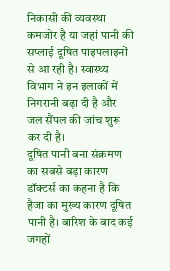निकासी की व्यवस्था कमजोर है या जहां पानी की सप्लाई दूषित पाइपलाइनों से आ रही है। स्वास्थ्य विभाग ने इन इलाकों में निगरानी बढ़ा दी है और जल सैंपल की जांच शुरू कर दी है।
दूषित पानी बना संक्रमण का सबसे बड़ा कारण
डॉक्टर्स का कहना है कि हैजा का मुख्य कारण दूषित पानी है। बारिश के बाद कई जगहों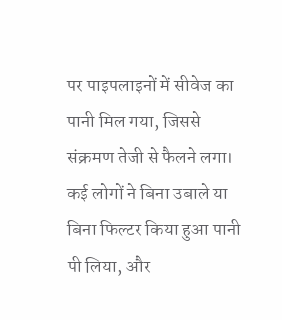पर पाइपलाइनों में सीवेज का पानी मिल गया, जिससे संक्रमण तेजी से फैलने लगा। कई लोगों ने बिना उबाले या बिना फिल्टर किया हुआ पानी पी लिया, और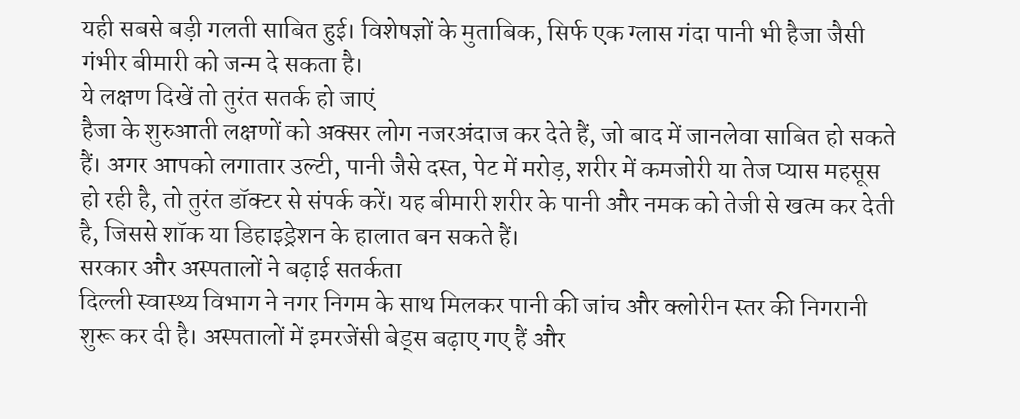यही सबसे बड़ी गलती साबित हुई। विशेषज्ञों के मुताबिक, सिर्फ एक ग्लास गंदा पानी भी हैजा जैसी गंभीर बीमारी को जन्म दे सकता है।
ये लक्षण दिखें तो तुरंत सतर्क हो जाएं
हैजा के शुरुआती लक्षणों को अक्सर लोग नजरअंदाज कर देते हैं, जो बाद में जानलेवा साबित हो सकते हैं। अगर आपको लगातार उल्टी, पानी जैसे दस्त, पेट में मरोड़, शरीर में कमजोरी या तेज प्यास महसूस हो रही है, तो तुरंत डॉक्टर से संपर्क करें। यह बीमारी शरीर के पानी और नमक को तेजी से खत्म कर देती है, जिससे शॉक या डिहाइड्रेशन के हालात बन सकते हैं।
सरकार और अस्पतालों ने बढ़ाई सतर्कता
दिल्ली स्वास्थ्य विभाग ने नगर निगम के साथ मिलकर पानी की जांच और क्लोरीन स्तर की निगरानी शुरू कर दी है। अस्पतालों में इमरजेंसी बेड्स बढ़ाए गए हैं और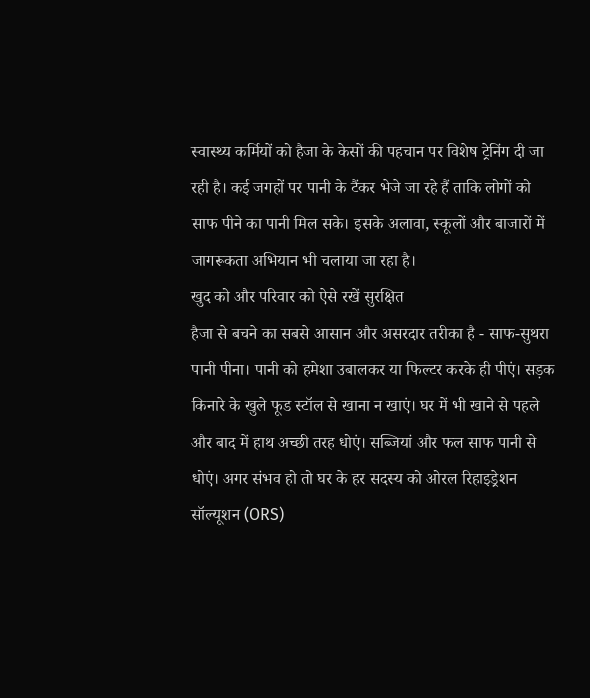स्वास्थ्य कर्मियों को हैजा के केसों की पहचान पर विशेष ट्रेनिंग दी जा रही है। कई जगहों पर पानी के टैंकर भेजे जा रहे हैं ताकि लोगों को साफ पीने का पानी मिल सके। इसके अलावा, स्कूलों और बाजारों में जागरूकता अभियान भी चलाया जा रहा है।
खुद को और परिवार को ऐसे रखें सुरक्षित
हैजा से बचने का सबसे आसान और असरदार तरीका है - साफ-सुथरा पानी पीना। पानी को हमेशा उबालकर या फिल्टर करके ही पीएं। सड़क किनारे के खुले फूड स्टॉल से खाना न खाएं। घर में भी खाने से पहले और बाद में हाथ अच्छी तरह धोएं। सब्जियां और फल साफ पानी से धोएं। अगर संभव हो तो घर के हर सदस्य को ओरल रिहाइड्रेशन सॉल्यूशन (ORS)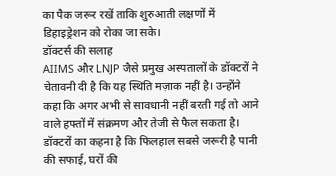का पैक जरूर रखें ताकि शुरुआती लक्षणों में डिहाइड्रेशन को रोका जा सके।
डॉक्टर्स की सलाह
AIIMS और LNJP जैसे प्रमुख अस्पतालों के डॉक्टरों ने चेतावनी दी है कि यह स्थिति मज़ाक नहीं है। उन्होंने कहा कि अगर अभी से सावधानी नहीं बरती गई तो आने वाले हफ्तों में संक्रमण और तेजी से फैल सकता है। डॉक्टरों का कहना है कि फिलहाल सबसे जरूरी है पानी की सफाई, घरों की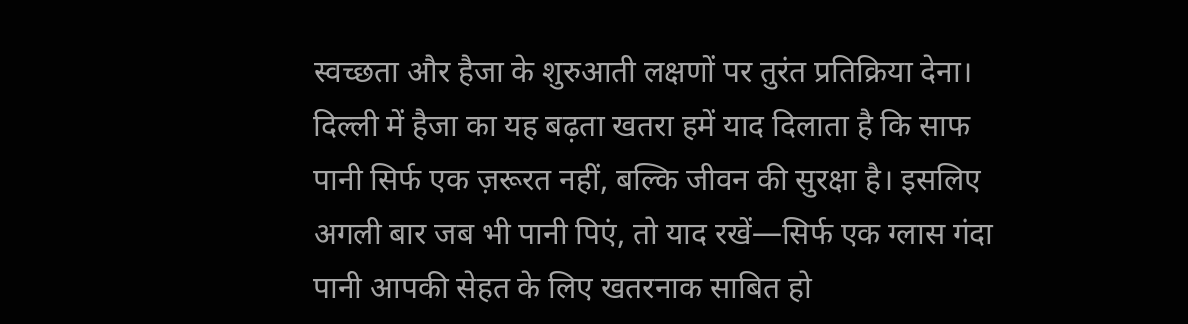स्वच्छता और हैजा के शुरुआती लक्षणों पर तुरंत प्रतिक्रिया देना।
दिल्ली में हैजा का यह बढ़ता खतरा हमें याद दिलाता है कि साफ पानी सिर्फ एक ज़रूरत नहीं, बल्कि जीवन की सुरक्षा है। इसलिए अगली बार जब भी पानी पिएं, तो याद रखें—सिर्फ एक ग्लास गंदा पानी आपकी सेहत के लिए खतरनाक साबित हो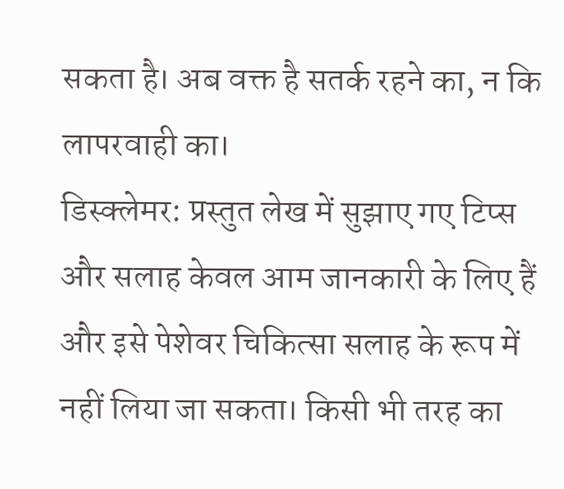सकता है। अब वक्त है सतर्क रहने का, न कि लापरवाही का।
डिस्क्लेमर: प्रस्तुत लेख में सुझाए गए टिप्स और सलाह केवल आम जानकारी के लिए हैं और इसे पेशेवर चिकित्सा सलाह के रूप में नहीं लिया जा सकता। किसी भी तरह का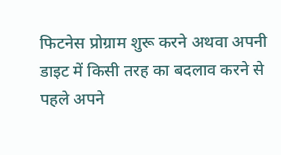फिटनेस प्रोग्राम शुरू करने अथवा अपनी डाइट में किसी तरह का बदलाव करने से पहले अपने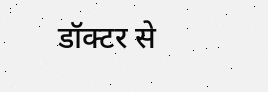डॉक्टर से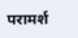परामर्श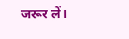जरूर लें।